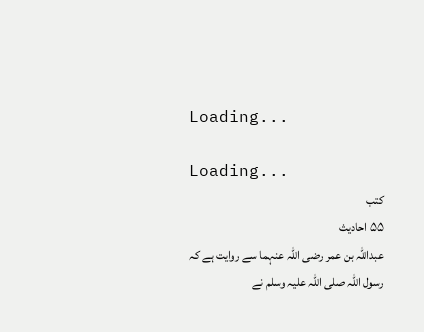Loading...

Loading...
کتب
۵۵ احادیث
عبداللہ بن عمر رضی اللہ عنہما سے روایت ہے کہ رسول اللہ صلی اللہ علیہ وسلم نے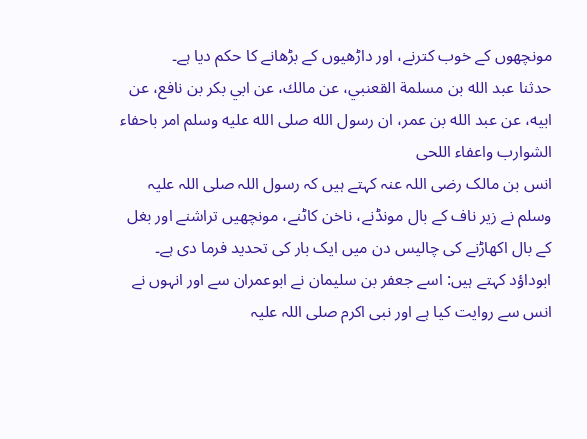مونچھوں کے خوب کترنے، اور داڑھیوں کے بڑھانے کا حکم دیا ہے۔
حدثنا عبد الله بن مسلمة القعنبي، عن مالك، عن ابي بكر بن نافع، عن ابيه، عن عبد الله بن عمر، ان رسول الله صلى الله عليه وسلم امر باحفاء الشوارب واعفاء اللحى
انس بن مالک رضی اللہ عنہ کہتے ہیں کہ رسول اللہ صلی اللہ علیہ وسلم نے زیر ناف کے بال مونڈنے، ناخن کاٹنے، مونچھیں تراشنے اور بغل کے بال اکھاڑنے کی چالیس دن میں ایک بار کی تحدید فرما دی ہے۔ ابوداؤد کہتے ہیں: اسے جعفر بن سلیمان نے ابوعمران سے اور انہوں نے انس سے روایت کیا ہے اور نبی اکرم صلی اللہ علیہ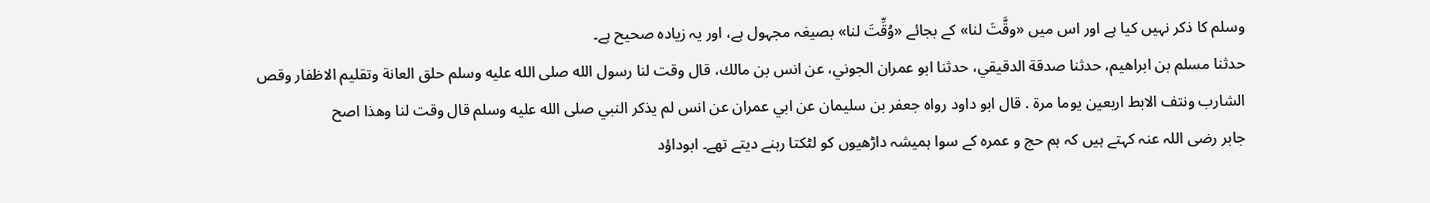وسلم کا ذکر نہیں کیا ہے اور اس میں «وقَّتَ لنا» کے بجائے «وُقِّتَ لنا» بصیغہ مجہول ہے، اور یہ زیادہ صحیح ہے۔
حدثنا مسلم بن ابراهيم، حدثنا صدقة الدقيقي، حدثنا ابو عمران الجوني، عن انس بن مالك، قال وقت لنا رسول الله صلى الله عليه وسلم حلق العانة وتقليم الاظفار وقص الشارب ونتف الابط اربعين يوما مرة . قال ابو داود رواه جعفر بن سليمان عن ابي عمران عن انس لم يذكر النبي صلى الله عليه وسلم قال وقت لنا وهذا اصح
جابر رضی اللہ عنہ کہتے ہیں کہ ہم حج و عمرہ کے سوا ہمیشہ داڑھیوں کو لٹکتا رہنے دیتے تھے۔ ابوداؤد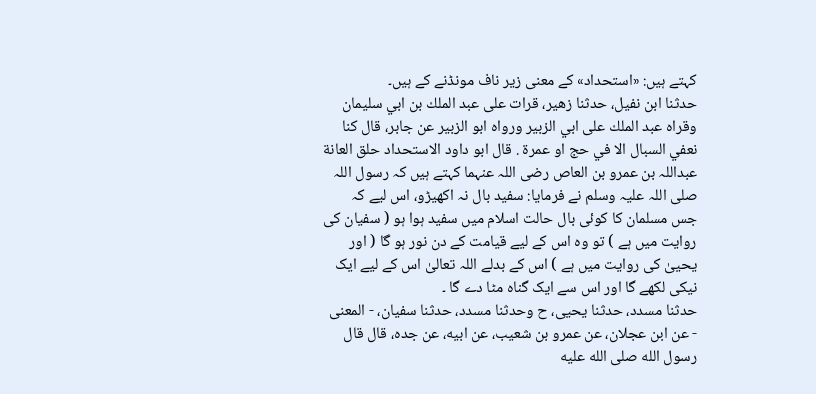کہتے ہیں: «استحداد» کے معنی زیر ناف مونڈنے کے ہیں۔
حدثنا ابن نفيل، حدثنا زهير، قرات على عبد الملك بن ابي سليمان وقراه عبد الملك على ابي الزبير ورواه ابو الزبير عن جابر، قال كنا نعفي السبال الا في حج او عمرة . قال ابو داود الاستحداد حلق العانة
عبداللہ بن عمرو بن العاص رضی اللہ عنہما کہتے ہیں کہ رسول اللہ صلی اللہ علیہ وسلم نے فرمایا: سفید بال نہ اکھیڑو، اس لیے کہ جس مسلمان کا کوئی بال حالت اسلام میں سفید ہوا ہو ( سفیان کی روایت میں ہے ) تو وہ اس کے لیے قیامت کے دن نور ہو گا ( اور یحییٰ کی روایت میں ہے ) اس کے بدلے اللہ تعالیٰ اس کے لیے ایک نیکی لکھے گا اور اس سے ایک گناہ مٹا دے گا ۔
حدثنا مسدد، حدثنا يحيى، ح وحدثنا مسدد، حدثنا سفيان، - المعنى - عن ابن عجلان، عن عمرو بن شعيب، عن ابيه، عن جده، قال قال رسول الله صلى الله عليه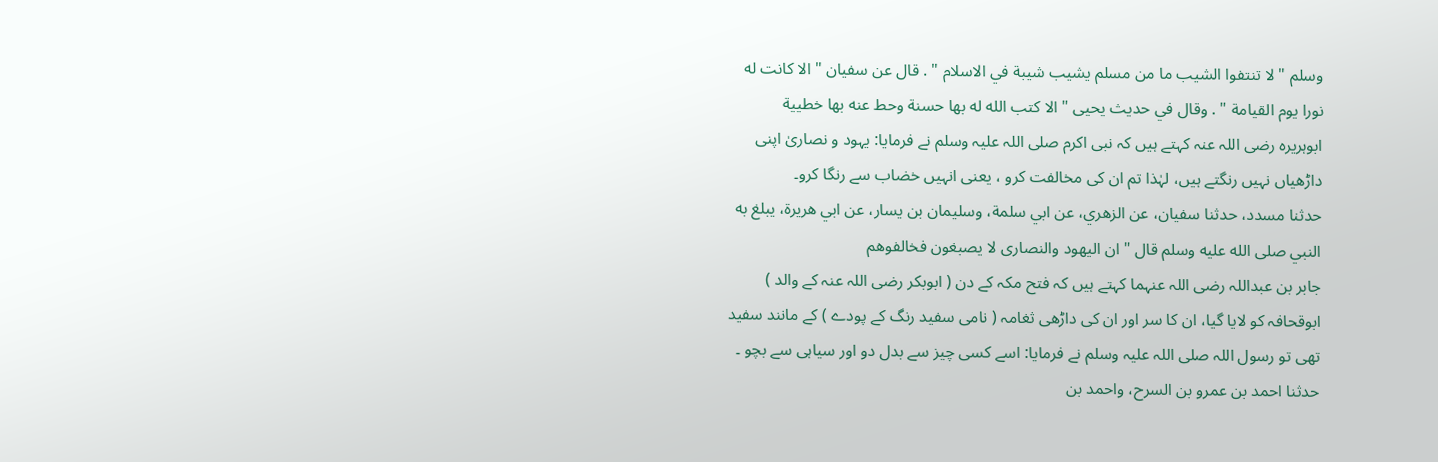وسلم " لا تنتفوا الشيب ما من مسلم يشيب شيبة في الاسلام " . قال عن سفيان " الا كانت له نورا يوم القيامة " . وقال في حديث يحيى " الا كتب الله له بها حسنة وحط عنه بها خطيية
ابوہریرہ رضی اللہ عنہ کہتے ہیں کہ نبی اکرم صلی اللہ علیہ وسلم نے فرمایا: یہود و نصاریٰ اپنی داڑھیاں نہیں رنگتے ہیں، لہٰذا تم ان کی مخالفت کرو ، یعنی انہیں خضاب سے رنگا کرو۔
حدثنا مسدد، حدثنا سفيان، عن الزهري، عن ابي سلمة، وسليمان بن يسار، عن ابي هريرة، يبلغ به النبي صلى الله عليه وسلم قال " ان اليهود والنصارى لا يصبغون فخالفوهم
جابر بن عبداللہ رضی اللہ عنہما کہتے ہیں کہ فتح مکہ کے دن ( ابوبکر رضی اللہ عنہ کے والد ) ابوقحافہ کو لایا گیا، ان کا سر اور ان کی داڑھی ثغامہ ( نامی سفید رنگ کے پودے ) کے مانند سفید تھی تو رسول اللہ صلی اللہ علیہ وسلم نے فرمایا: اسے کسی چیز سے بدل دو اور سیاہی سے بچو ۔
حدثنا احمد بن عمرو بن السرح، واحمد بن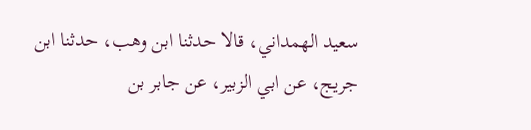سعيد الهمداني، قالا حدثنا ابن وهب، حدثنا ابن جريج، عن ابي الزبير، عن جابر بن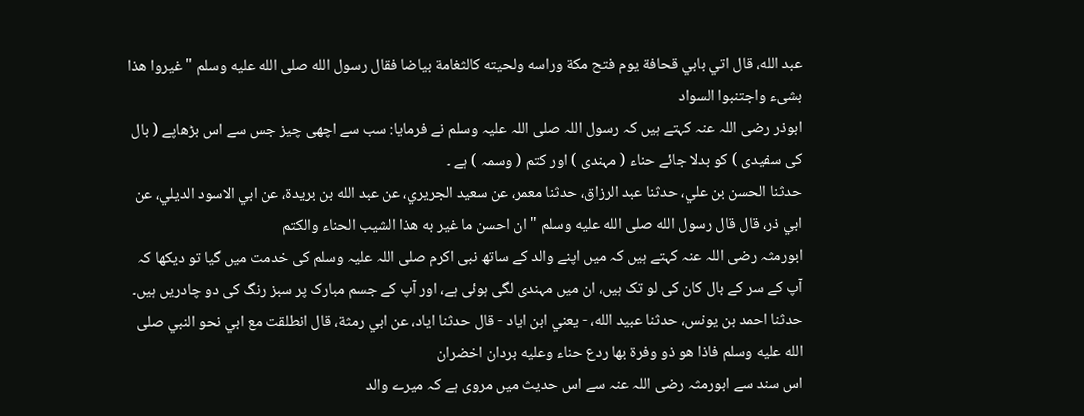عبد الله، قال اتي بابي قحافة يوم فتح مكة وراسه ولحيته كالثغامة بياضا فقال رسول الله صلى الله عليه وسلم " غيروا هذا بشىء واجتنبوا السواد
ابوذر رضی اللہ عنہ کہتے ہیں کہ رسول اللہ صلی اللہ علیہ وسلم نے فرمایا: سب سے اچھی چیز جس سے اس بڑھاپے ( بال کی سفیدی ) کو بدلا جائے حناء ( مہندی ) اور کتم ( وسمہ ) ہے ۔
حدثنا الحسن بن علي، حدثنا عبد الرزاق، حدثنا معمر، عن سعيد الجريري، عن عبد الله بن بريدة، عن ابي الاسود الديلي، عن ابي ذر، قال قال رسول الله صلى الله عليه وسلم " ان احسن ما غير به هذا الشيب الحناء والكتم
ابورمثہ رضی اللہ عنہ کہتے ہیں کہ میں اپنے والد کے ساتھ نبی اکرم صلی اللہ علیہ وسلم کی خدمت میں گیا تو دیکھا کہ آپ کے سر کے بال کان کی لو تک ہیں، ان میں مہندی لگی ہوئی ہے، اور آپ کے جسم مبارک پر سبز رنگ کی دو چادریں ہیں۔
حدثنا احمد بن يونس، حدثنا عبيد الله، - يعني ابن اياد - قال حدثنا اياد، عن ابي رمثة، قال انطلقت مع ابي نحو النبي صلى الله عليه وسلم فاذا هو ذو وفرة بها ردع حناء وعليه بردان اخضران
اس سند سے ابورمثہ رضی اللہ عنہ سے اس حدیث میں مروی ہے کہ میرے والد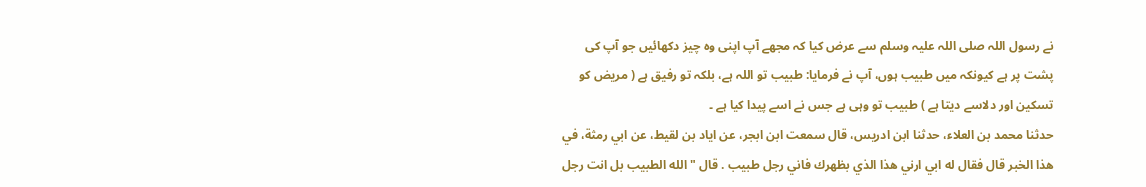نے رسول اللہ صلی اللہ علیہ وسلم سے عرض کیا کہ مجھے آپ اپنی وہ چیز دکھائیں جو آپ کی پشت پر ہے کیونکہ میں طبیب ہوں، آپ نے فرمایا: طبیب تو اللہ ہے، بلکہ تو رفیق ہے ( مریض کو تسکین اور دلاسے دیتا ہے ) طبیب تو وہی ہے جس نے اسے پیدا کیا ہے ۔
حدثنا محمد بن العلاء، حدثنا ابن ادريس، قال سمعت ابن ابجر، عن اياد بن لقيط، عن ابي رمثة، في هذا الخبر قال فقال له ابي ارني هذا الذي بظهرك فاني رجل طبيب . قال " الله الطبيب بل انت رجل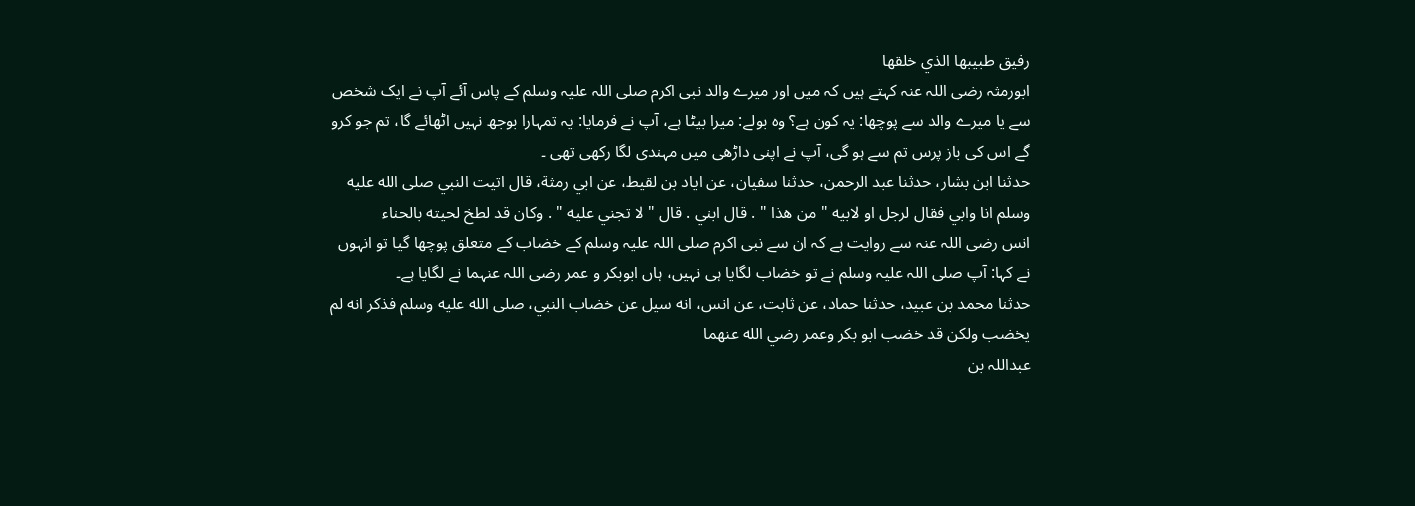رفيق طبيبها الذي خلقها
ابورمثہ رضی اللہ عنہ کہتے ہیں کہ میں اور میرے والد نبی اکرم صلی اللہ علیہ وسلم کے پاس آئے آپ نے ایک شخص سے یا میرے والد سے پوچھا: یہ کون ہے؟ وہ بولے: میرا بیٹا ہے، آپ نے فرمایا: یہ تمہارا بوجھ نہیں اٹھائے گا، تم جو کرو گے اس کی باز پرس تم سے ہو گی، آپ نے اپنی داڑھی میں مہندی لگا رکھی تھی ۔
حدثنا ابن بشار، حدثنا عبد الرحمن، حدثنا سفيان، عن اياد بن لقيط، عن ابي رمثة، قال اتيت النبي صلى الله عليه وسلم انا وابي فقال لرجل او لابيه " من هذا " . قال ابني . قال " لا تجني عليه " . وكان قد لطخ لحيته بالحناء
انس رضی اللہ عنہ سے روایت ہے کہ ان سے نبی اکرم صلی اللہ علیہ وسلم کے خضاب کے متعلق پوچھا گیا تو انہوں نے کہا: آپ صلی اللہ علیہ وسلم نے تو خضاب لگایا ہی نہیں، ہاں ابوبکر و عمر رضی اللہ عنہما نے لگایا ہے۔
حدثنا محمد بن عبيد، حدثنا حماد، عن ثابت، عن انس، انه سيل عن خضاب النبي، صلى الله عليه وسلم فذكر انه لم يخضب ولكن قد خضب ابو بكر وعمر رضي الله عنهما
عبداللہ بن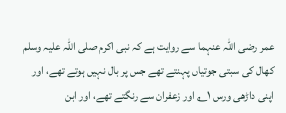عمر رضی اللہ عنہما سے روایت ہے کہ نبی اکرم صلی اللہ علیہ وسلم کھال کی سبتی جوتیاں پہنتے تھے جس پر بال نہیں ہوتے تھے، اور اپنی داڑھی ورس ۱؎ اور زعفران سے رنگتے تھے، اور ابن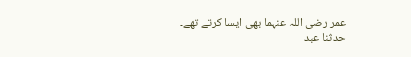عمر رضی اللہ عنہما بھی ایسا کرتے تھے۔
حدثنا عبد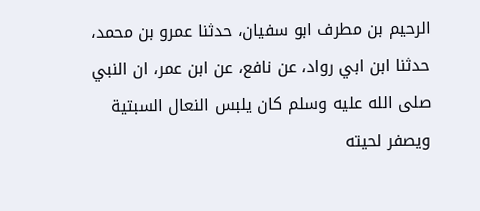الرحيم بن مطرف ابو سفيان، حدثنا عمرو بن محمد، حدثنا ابن ابي رواد، عن نافع، عن ابن عمر، ان النبي صلى الله عليه وسلم كان يلبس النعال السبتية ويصفر لحيته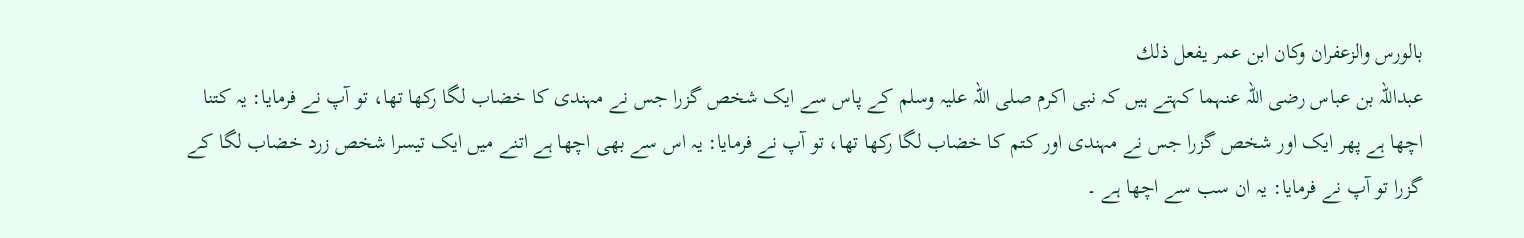بالورس والزعفران وكان ابن عمر يفعل ذلك
عبداللہ بن عباس رضی اللہ عنہما کہتے ہیں کہ نبی اکرم صلی اللہ علیہ وسلم کے پاس سے ایک شخص گزرا جس نے مہندی کا خضاب لگا رکھا تھا، تو آپ نے فرمایا: یہ کتنا اچھا ہے پھر ایک اور شخص گزرا جس نے مہندی اور کتم کا خضاب لگا رکھا تھا، تو آپ نے فرمایا: یہ اس سے بھی اچھا ہے اتنے میں ایک تیسرا شخص زرد خضاب لگا کے گزرا تو آپ نے فرمایا: یہ ان سب سے اچھا ہے ۔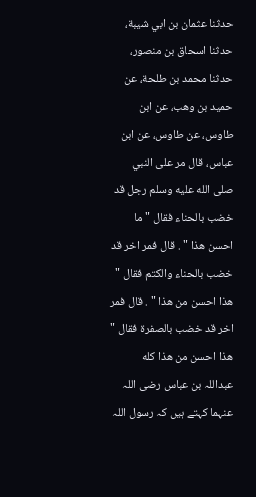حدثنا عثمان بن ابي شيبة، حدثنا اسحاق بن منصور، حدثنا محمد بن طلحة، عن حميد بن وهب، عن ابن طاوس، عن طاوس، عن ابن عباس، قال مر على النبي صلى الله عليه وسلم رجل قد خضب بالحناء فقال " ما احسن هذا " . قال فمر اخر قد خضب بالحناء والكتم فقال " هذا احسن من هذا " . قال فمر اخر قد خضب بالصفرة فقال " هذا احسن من هذا كله
عبداللہ بن عباس رضی اللہ عنہما کہتے ہیں کہ رسول اللہ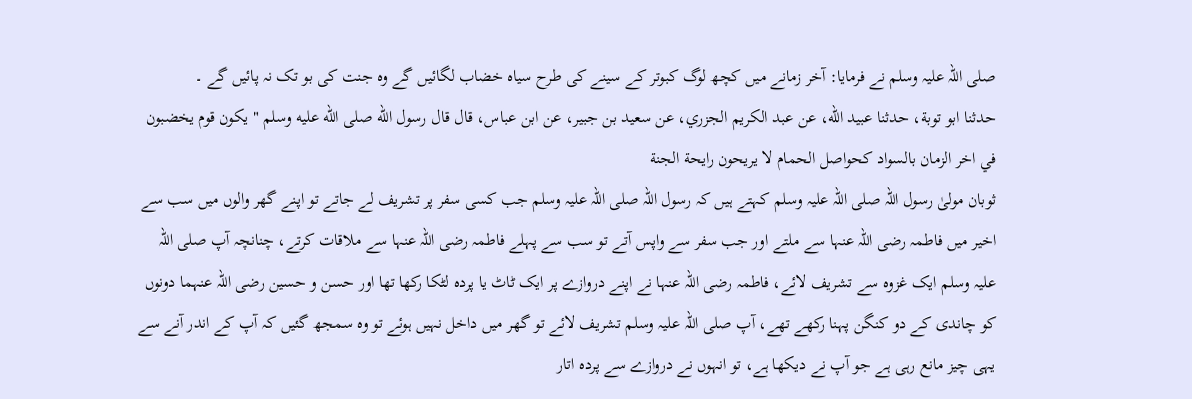صلی اللہ علیہ وسلم نے فرمایا: آخر زمانے میں کچھ لوگ کبوتر کے سینے کی طرح سیاہ خضاب لگائیں گے وہ جنت کی بو تک نہ پائیں گے ۔
حدثنا ابو توبة، حدثنا عبيد الله، عن عبد الكريم الجزري، عن سعيد بن جبير، عن ابن عباس، قال قال رسول الله صلى الله عليه وسلم " يكون قوم يخضبون في اخر الزمان بالسواد كحواصل الحمام لا يريحون رايحة الجنة
ثوبان مولیٰ رسول اللہ صلی اللہ علیہ وسلم کہتے ہیں کہ رسول اللہ صلی اللہ علیہ وسلم جب کسی سفر پر تشریف لے جاتے تو اپنے گھر والوں میں سب سے اخیر میں فاطمہ رضی اللہ عنہا سے ملتے اور جب سفر سے واپس آتے تو سب سے پہلے فاطمہ رضی اللہ عنہا سے ملاقات کرتے، چنانچہ آپ صلی اللہ علیہ وسلم ایک غزوہ سے تشریف لائے، فاطمہ رضی اللہ عنہا نے اپنے دروازے پر ایک ٹاٹ یا پردہ لٹکا رکھا تھا اور حسن و حسین رضی اللہ عنہما دونوں کو چاندی کے دو کنگن پہنا رکھے تھے، آپ صلی اللہ علیہ وسلم تشریف لائے تو گھر میں داخل نہیں ہوئے تو وہ سمجھ گئیں کہ آپ کے اندر آنے سے یہی چیز مانع رہی ہے جو آپ نے دیکھا ہے، تو انہوں نے دروازے سے پردہ اتار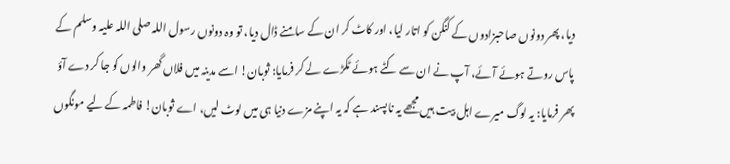دیا، پھر دونوں صاحبزادوں کے کنگن کو اتار لیا، اور کاٹ کر ان کے سامنے ڈال دیا، تو وہ دونوں رسول اللہ صلی اللہ علیہ وسلم کے پاس روتے ہوئے آئے، آپ نے ان سے کٹے ہوئے ٹکڑے لے کر فرمایا: ثوبان! اسے مدینہ میں فلاں گھر والوں کو جا کر دے آؤ پھر فرمایا: یہ لوگ میرے اہل بیت ہیں مجھے یہ ناپسند ہے کہ یہ اپنے مزے دنیا ہی میں لوٹ لیں، اے ثوبان! فاطمہ کے لیے مونگوں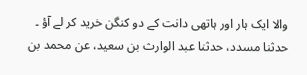والا ایک ہار اور ہاتھی دانت کے دو کنگن خرید کر لے آؤ ۔
حدثنا مسدد، حدثنا عبد الوارث بن سعيد، عن محمد بن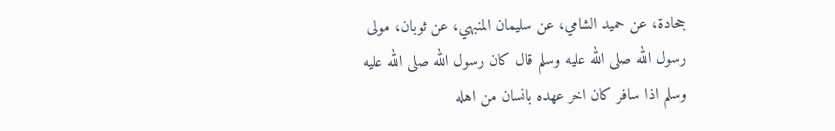جحادة، عن حميد الشامي، عن سليمان المنبهي، عن ثوبان، مولى رسول الله صلى الله عليه وسلم قال كان رسول الله صلى الله عليه وسلم اذا سافر كان اخر عهده بانسان من اهله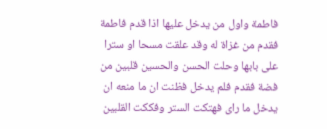فاطمة واول من يدخل عليها اذا قدم فاطمة فقدم من غزاة له وقد علقت مسحا او سترا على بابها وحلت الحسن والحسين قلبين من فضة فقدم فلم يدخل فظنت ان ما منعه ان يدخل ما راى فهتكت الستر وفككت القلبين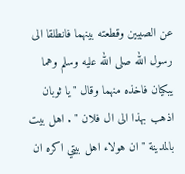عن الصبيين وقطعته بينهما فانطلقا الى رسول الله صلى الله عليه وسلم وهما يبكيان فاخذه منهما وقال " يا ثوبان اذهب بهذا الى ال فلان " . اهل بيت بالمدينة " ان هولاء اهل بيتي اكره ان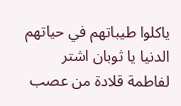ياكلوا طيباتهم في حياتهم الدنيا يا ثوبان اشتر لفاطمة قلادة من عصب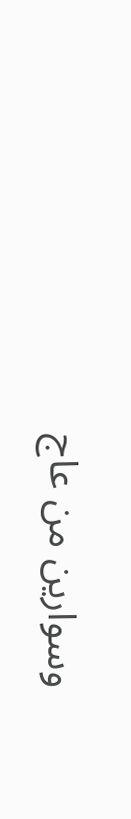وسوارين من عاج